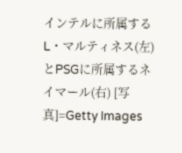インテルに所属するL・マルティネス(左)とPSGに所属するネイマール(右) [写真]=Getty Images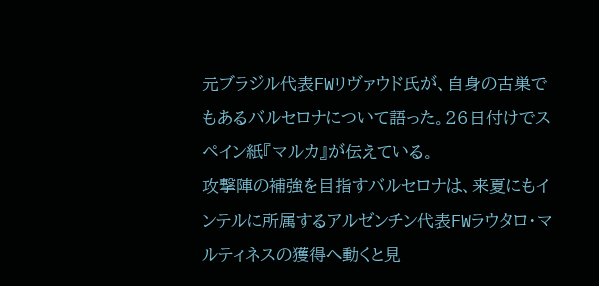元ブラジル代表FWリヴァウド氏が、自身の古巣でもあるバルセロナについて語った。26日付けでスペイン紙『マルカ』が伝えている。
攻撃陣の補強を目指すバルセロナは、来夏にもインテルに所属するアルゼンチン代表FWラウタロ・マルティネスの獲得へ動くと見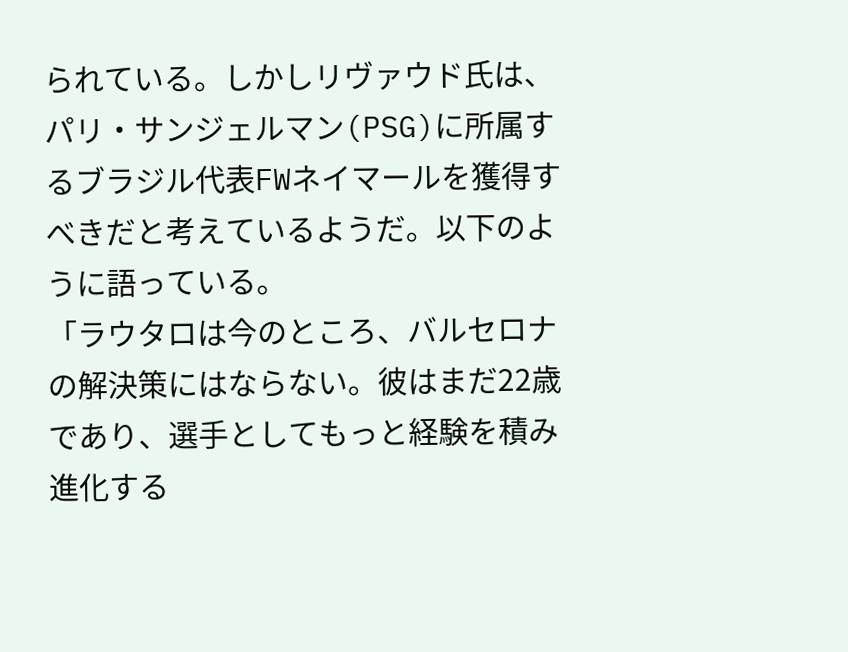られている。しかしリヴァウド氏は、パリ・サンジェルマン(PSG)に所属するブラジル代表FWネイマールを獲得すべきだと考えているようだ。以下のように語っている。
「ラウタロは今のところ、バルセロナの解決策にはならない。彼はまだ22歳であり、選手としてもっと経験を積み進化する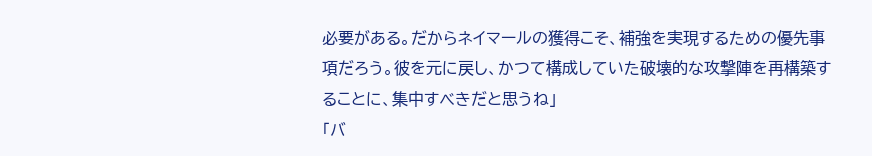必要がある。だからネイマールの獲得こそ、補強を実現するための優先事項だろう。彼を元に戻し、かつて構成していた破壊的な攻撃陣を再構築することに、集中すべきだと思うね」
「バ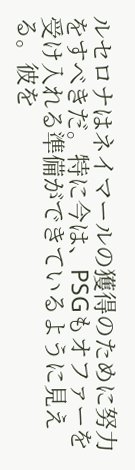ルセロナはネイマールの獲得のために努力をすべきだ。特に今は、PSGもオファーを受け入れる準備ができているように見える。彼を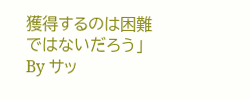獲得するのは困難ではないだろう」
By サッ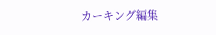カーキング編集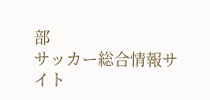部
サッカー総合情報サイト